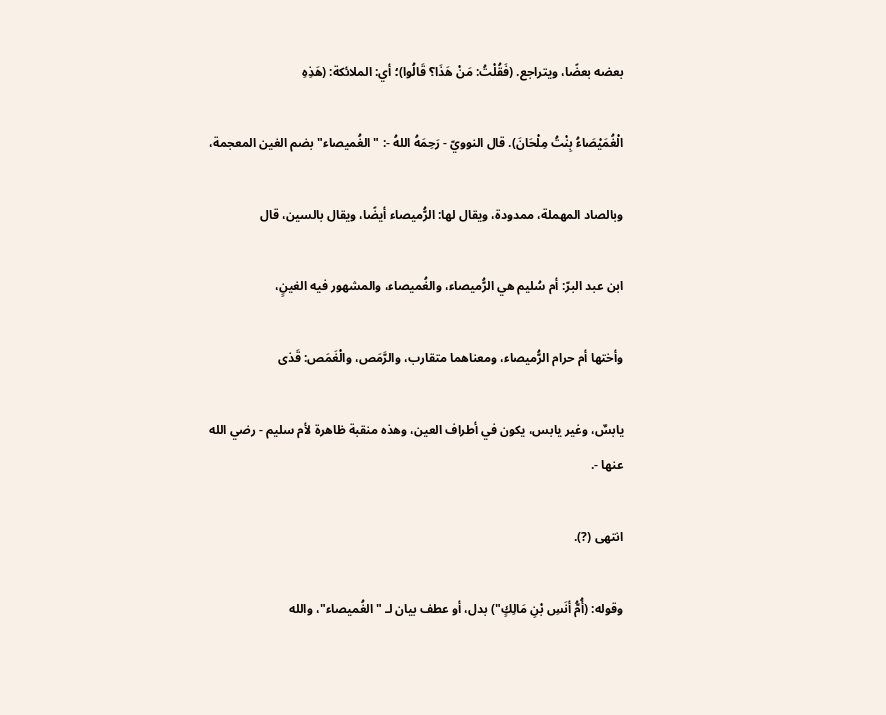بعضه بعضًا، ويتراجع. (فَقُلْتُ: مَنْ هَذَا؟ قَالُوا)؛ أي: الملائكة: (هَذِهِ

الْغُمَيْصَاءُ بِنْتُ مِلْحَانَ). قال النوويّ - رَحِمَهُ اللهُ -: "الغُميصاء" بضم الغين المعجمة،

وبالصاد المهملة، ممدودة، ويقال لها: الرُّميصاء أيضًا، ويقال بالسين، قال

ابن عبد البرّ: أم سُليم هي الرُّميصاء، والغُميصاء، والمشهور فيه الغينٍ،

وأختها أم حرام الرُّميصاء، ومعناهما متقارب، والرَّمَص، والْغَمَص: قَذى

يابسٌ، وغير يابس، يكون في أطراف العين، وهذه منقبة ظاهرة لأم سليم - رضي الله عنها -.

انتهى (?).

وقوله: (أُمُّ أنَسِ بْنِ مَالِكٍ") بدل، أو عطف بيان لـ "الغُميصاء"، والله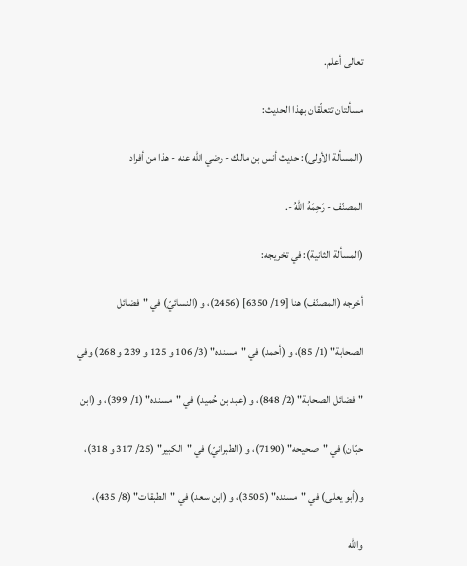تعالى أعلم.

مسألتان تتعلّقان بهذا الحديث:

(المسألة الأولى): حديث أنس بن مالك - رضي الله عنه - هذا من أفراد

المصنّف - رَحِمَهُ اللهُ -.

(المسألة الثانية): في تخريجه:

أخرجه (المصنّف) هنا [19/ 6350] (2456)، و (النسائيّ) في "فضائل

الصحابة" (1/ 85)، و (أحمد) في "مسنده" (3/ 106 و 125 و 239 و 268) وفي

"فضائل الصحابة" (2/ 848)، و (عبد بن حُميد) في "مسنده" (1/ 399)، و (ابن

حبّان) في "صحيحه" (7190)، و (الطبرانيّ) في "الكبير" (25/ 317 و 318)،

و(أبو يعلى) في "مسنده" (3505)، و (ابن سعد) في "الطبقات" (8/ 435)،

والله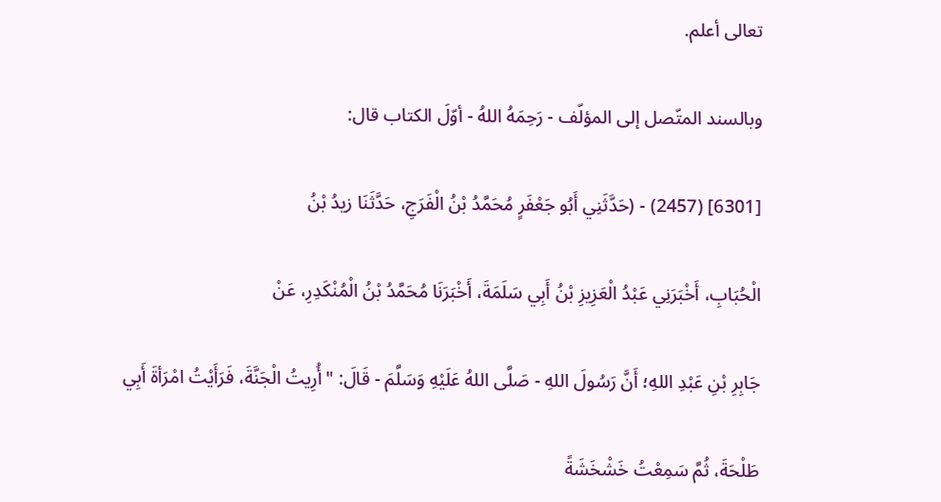تعالى أعلم.

وبالسند المتّصل إلى المؤلّف - رَحِمَهُ اللهُ - أوّلَ الكتاب قال:

[6301] (2457) - (حَدَّثَنِي أَبُو جَعْفَرٍ مُحَمَّدُ بْنُ الْفَرَجِ، حَدَّثَنَا زيدُ بْنُ

الْحُبَابِ، أَخْبَرَنِي عَبْدُ الْعَزِيزِ بْنُ أَبِي سَلَمَةَ، أَخْبَرَنَا مُحَمَّدُ بْنُ الْمُنْكَدِرِ، عَنْ

جَابِرِ بْنِ عَبْدِ اللهِ؛ أَنَّ رَسُولَ اللهِ - صَلَّى اللهُ عَلَيْهِ وَسَلَّمَ - قَالَ: "أُرِيتُ الْجَنَّةَ، فَرَأَيْتُ امْرَأةَ أَبِي

طَلْحَةَ، ثُمَّ سَمِعْتُ خَشْخَشَةً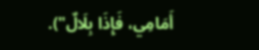أَمَامِي، فَإِذَا بِلَالٌ").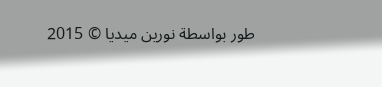طور بواسطة نورين ميديا © 2015